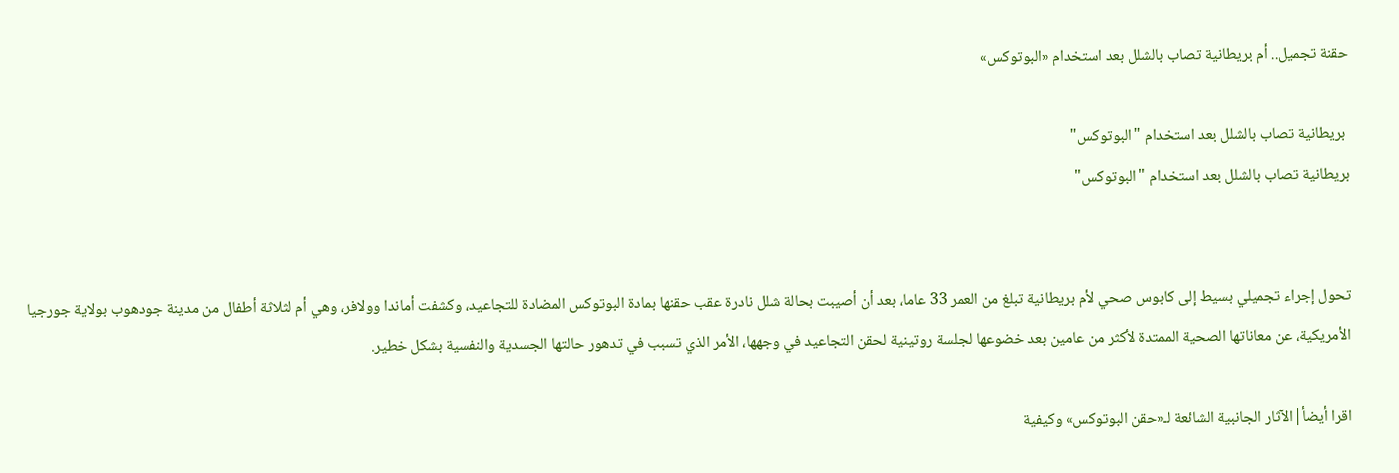حقنة تجميل.. أم بريطانية تصاب بالشلل بعد استخدام «البوتوكس»

 بريطانية تصاب بالشلل بعد استخدام "البوتوكس"
بريطانية تصاب بالشلل بعد استخدام "البوتوكس"


تحول إجراء تجميلي بسيط إلى كابوس صحي لأم بريطانية تبلغ من العمر 33 عاما، بعد أن أصيبت بحالة شلل نادرة عقب حقنها بمادة البوتوكس المضادة للتجاعيد، وكشفت أماندا وولافر، وهي أم لثلاثة أطفال من مدينة جودهوب بولاية جورجيا الأمريكية، عن معاناتها الصحية الممتدة لأكثر من عامين بعد خضوعها لجلسة روتينية لحقن التجاعيد في وجهها، الأمر الذي تسبب في تدهور حالتها الجسدية والنفسية بشكل خطير.

اقرا أيضأ|الآثار الجانبية الشائعة لـ«حقن البوتوكس» وكيفية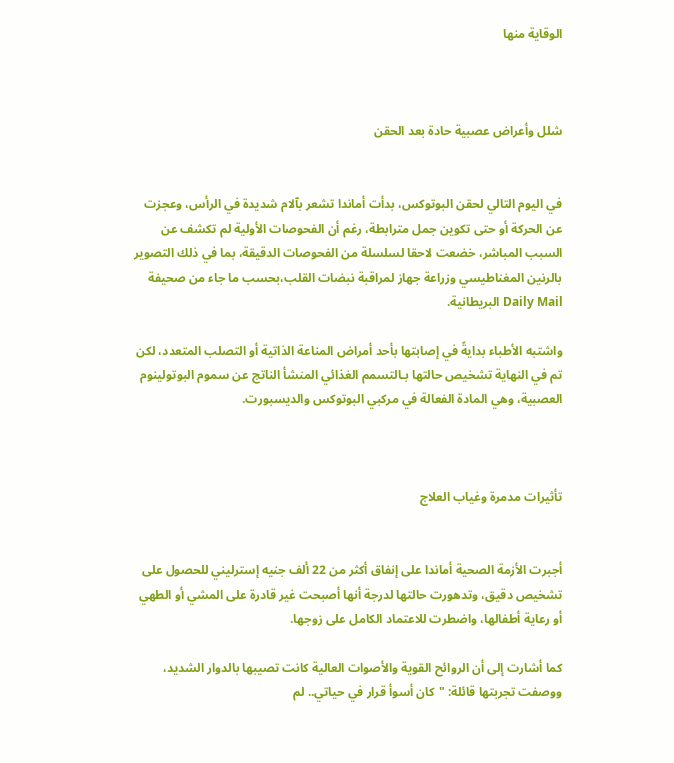الوقاية منها



شلل وأعراض عصبية حادة بعد الحقن


في اليوم التالي لحقن البوتوكس، بدأت أماندا تشعر بآلام شديدة في الرأس، وعجزت عن الحركة أو حتى تكوين جمل مترابطة، رغم أن الفحوصات الأولية لم تكشف عن السبب المباشر، خضعت لاحقا لسلسلة من الفحوصات الدقيقة، بما في ذلك التصوير بالرنين المغناطيسي وزراعة جهاز لمراقبة نبضات القلب،بحسب ما جاء من صحيفة Daily Mail البريطانية.

واشتبه الأطباء بدايةً في إصابتها بأحد أمراض المناعة الذاتية أو التصلب المتعدد، لكن تم في النهاية تشخيص حالتها بـالتسمم الغذائي المنشأ الناتج عن سموم البوتولينوم العصبية، وهي المادة الفعالة في مركبي البوتوكس والديسبورت.



تأثيرات مدمرة وغياب العلاج


أجبرت الأزمة الصحية أماندا على إنفاق أكثر من 22 ألف جنيه إسترليني للحصول على تشخيص دقيق، وتدهورت حالتها لدرجة أنها أصبحت غير قادرة على المشي أو الطهي أو رعاية أطفالها، واضطرت للاعتماد الكامل على زوجها.

كما أشارت إلى أن الروائح القوية والأصوات العالية كانت تصيبها بالدوار الشديد، ووصفت تجربتها قائلة: "كان أسوأ قرار في حياتي.. لم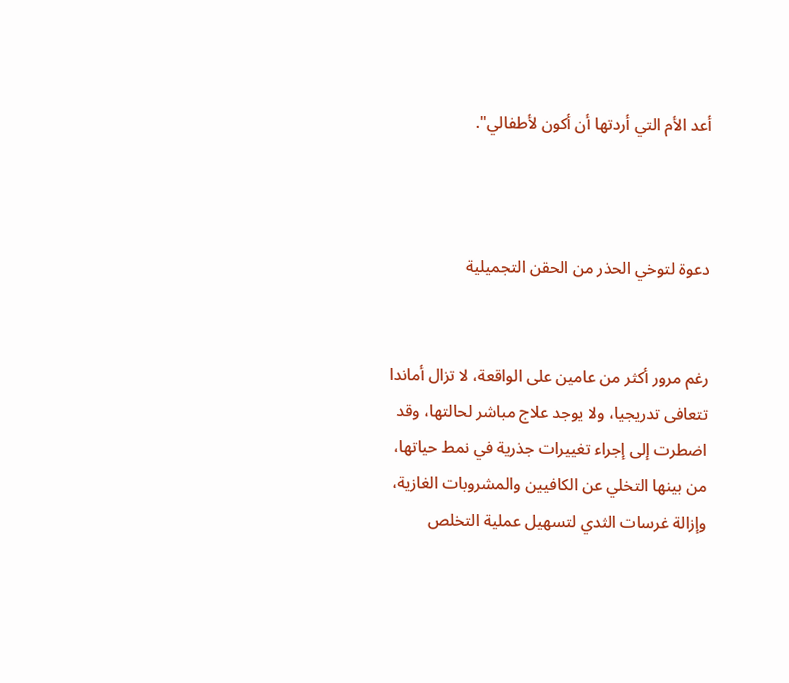أعد الأم التي أردتها أن أكون لأطفالي".



دعوة لتوخي الحذر من الحقن التجميلية


رغم مرور أكثر من عامين على الواقعة، لا تزال أماندا تتعافى تدريجيا، ولا يوجد علاج مباشر لحالتها، وقد اضطرت إلى إجراء تغييرات جذرية في نمط حياتها، من بينها التخلي عن الكافيين والمشروبات الغازية، وإزالة غرسات الثدي لتسهيل عملية التخلص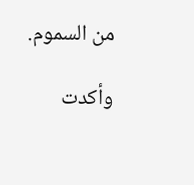من السموم.

وأكدت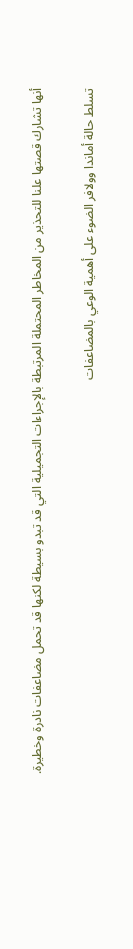أنها تشارك قصتها علنا للتحذير من المخاطر المحتملة المرتبطة بالإجراءات التجميلية التي قد تبدو بسيطة لكنها قد تحمل مضاعفات نادرة وخطيرة.

تسلط حالة أماندا وولافر الضوء على أهمية الوعي بالمضاعفات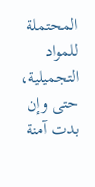المحتملة للمواد التجميلية، حتى وإن بدت آمنة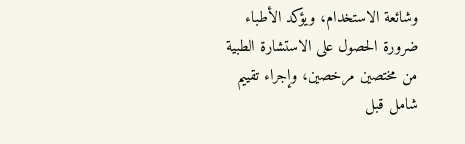وشائعة الاستخدام، ويؤكد الأطباء ضرورة الحصول على الاستشارة الطبية من مختصين مرخصين، وإجراء تقييم شامل قبل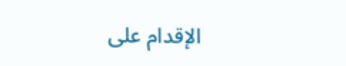الإقدام على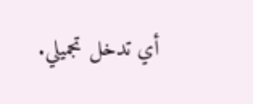أي تدخل تجميلي.